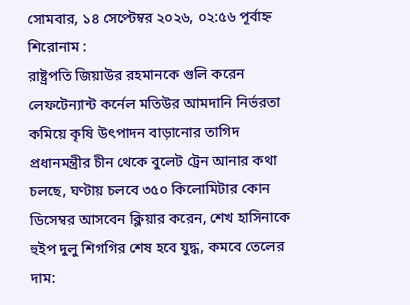সোমবার, ১৪ সেপ্টেম্বর ২০২৬, ০২:৫৬ পূর্বাহ্ন
শিরোনাম :
রাষ্ট্রপতি জিয়াউর রহমানকে গুলি করেন লেফটেন্যান্ট কর্নেল মতিউর আমদানি নির্ভরতা কমিয়ে কৃষি উৎপাদন বাড়ানোর তাগিদ প্রধানমন্ত্রীর চীন থেকে বুলেট ট্রেন আনার কথা চলছে, ঘণ্টায় চলবে ৩৫০ কিলোমিটার কোন ডিসেম্বর আসবেন ক্লিয়ার করেন, শেখ হাসিনাকে হুইপ দুলু শিগগির শেষ হবে যুদ্ধ, কমবে তেলের দাম: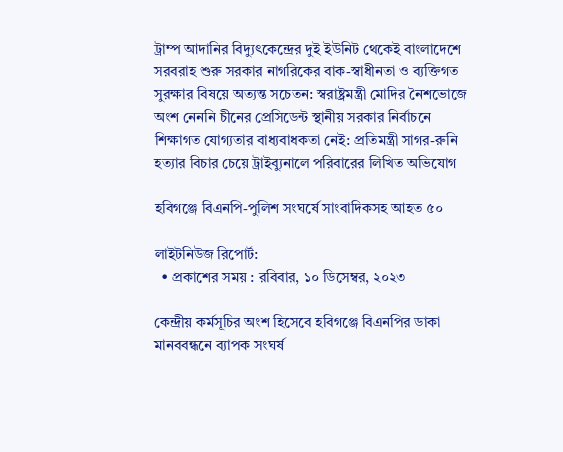ট্রাম্প আদানির বিদ্যুৎকেন্দ্রের দুই ইউনিট থেকেই বাংলাদেশে সরবরাহ শুরু সরকার নাগরিকের বাক-স্বাধীনতা ও ব্যক্তিগত সুরক্ষার বিষয়ে অত্যন্ত সচেতন: স্বরাষ্ট্রমন্ত্রী মোদির নৈশভোজে অংশ নেননি চীনের প্রেসিডেন্ট স্থানীয় সরকার নির্বাচনে শিক্ষাগত যোগ্যতার বাধ্যবাধকতা নেই: প্রতিমন্ত্রী সাগর-রুনি হত্যার বিচার চেয়ে ট্রাইব্যুনালে পরিবারের লিখিত অভিযোগ

হবিগঞ্জে বিএনপি-পুলিশ সংঘর্ষে সাংবাদিকসহ আহত ৫০

লাইটনিউজ রিপোর্ট:
  • প্রকাশের সময় : রবিবার, ১০ ডিসেম্বর, ২০২৩

কেন্দ্রীয় কর্মসূচির অংশ হিসেবে হবিগঞ্জে বিএনপির ডাকা মানববন্ধনে ব্যাপক সংঘর্ষ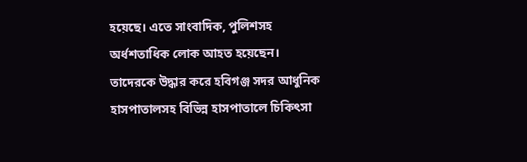হয়েছে। এতে সাংবাদিক, পুলিশসহ অর্ধশতাধিক লোক আহত হয়েছেন। তাদেরকে উদ্ধার করে হবিগঞ্জ সদর আধুনিক হাসপাতালসহ বিভিন্ন হাসপাতালে চিকিৎসা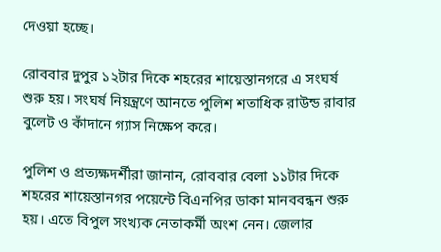দেওয়া হচ্ছে।

রোববার দুপুর ১২টার দিকে শহরের শায়েস্তানগরে এ সংঘর্ষ শুরু হয়। সংঘর্ষ নিয়ন্ত্রণে আনতে পুলিশ শতাধিক রাউন্ড রাবার বুলেট ও কাঁদানে গ্যাস নিক্ষেপ করে।

পুলিশ ও প্রত্যক্ষদর্শীরা জানান, রোববার বেলা ১১টার দিকে শহরের শায়েস্তানগর পয়েন্টে বিএনপির ডাকা মানববন্ধন শুরু হয়। এতে বিপুল সংখ্যক নেতাকর্মী অংশ নেন। জেলার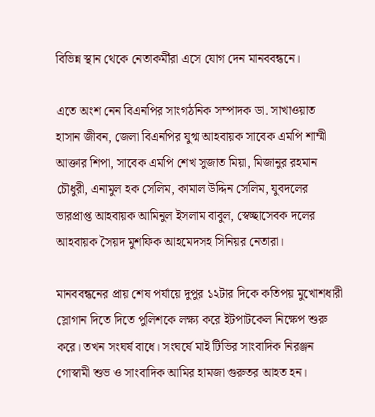বিভিন্ন স্থান থেকে নেতাকর্মীরা এসে যোগ দেন মানববন্ধনে।

এতে অংশ নেন বিএনপির সাংগঠনিক সম্পাদক ডা. সাখাওয়াত হাসান জীবন, জেলা বিএনপির যুগ্ম আহবায়ক সাবেক এমপি শাম্মী আক্তার শিপা, সাবেক এমপি শেখ সুজাত মিয়া, মিজানুর রহমান চৌধুরী, এনামুল হক সেলিম, কামাল উদ্দিন সেলিম, যুবদলের ভারপ্রাপ্ত আহবায়ক আমিনুল ইসলাম বাবুল, স্বেচ্ছাসেবক দলের আহবায়ক সৈয়দ মুশফিক আহমেদসহ সিনিয়র নেতারা।

মানববন্ধনের প্রায় শেষ পর্যায়ে দুপুর ১২টার দিকে কতিপয় মুখোশধারী স্লোগান দিতে দিতে পুলিশকে লক্ষ্য করে ইটপাটকেল নিক্ষেপ শুরু করে। তখন সংঘর্ষ বাধে। সংঘর্ষে মাই টিভির সাংবাদিক নিরঞ্জন গোস্বামী শুভ ও সাংবাদিক আমির হামজা গুরুতর আহত হন।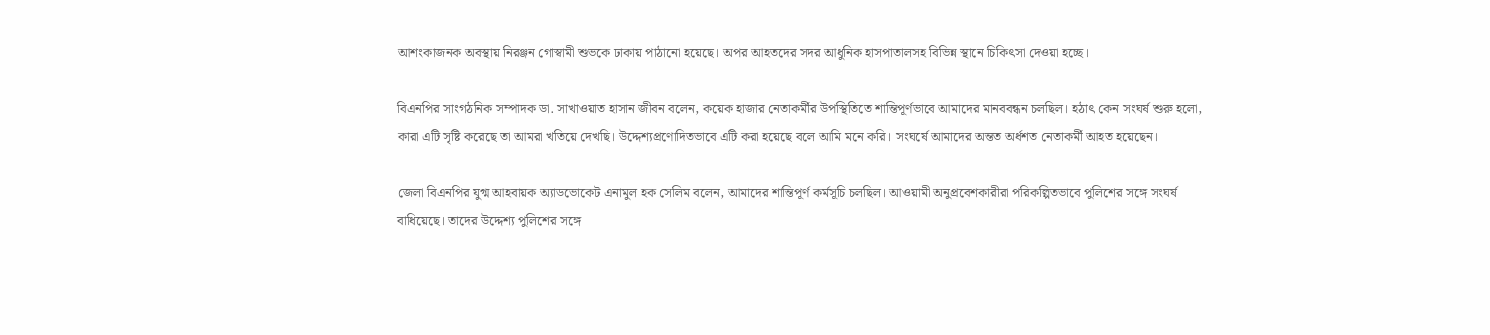আশংকাজনক অবস্থায় নিরঞ্জন গোস্বামী শুভকে ঢাকায় পাঠানো হয়েছে। অপর আহতদের সদর আধুনিক হাসপাতালসহ বিভিন্ন স্থানে চিকিৎসা দেওয়া হচ্ছে।

বিএনপির সাংগঠনিক সম্পাদক ডা. সাখাওয়াত হাসান জীবন বলেন, কয়েক হাজার নেতাকর্মীর উপস্থিতিতে শান্তিপূর্ণভাবে আমাদের মানববন্ধন চলছিল। হঠাৎ কেন সংঘর্ষ শুরু হলো, কারা এটি সৃষ্টি করেছে তা আমরা খতিয়ে দেখছি। উদ্দেশ্যপ্রণোদিতভাবে এটি করা হয়েছে বলে আমি মনে করি। সংঘর্ষে আমাদের অন্তত অর্ধশত নেতাকর্মী আহত হয়েছেন।

জেলা বিএনপির যুগ্ম আহবায়ক অ্যাডভোকেট এনামুল হক সেলিম বলেন, আমাদের শান্তিপূর্ণ কর্মসূচি চলছিল। আওয়ামী অনুপ্রবেশকারীরা পরিকল্পিতভাবে পুলিশের সঙ্গে সংঘর্ষ বাধিয়েছে। তাদের উদ্দেশ্য পুলিশের সঙ্গে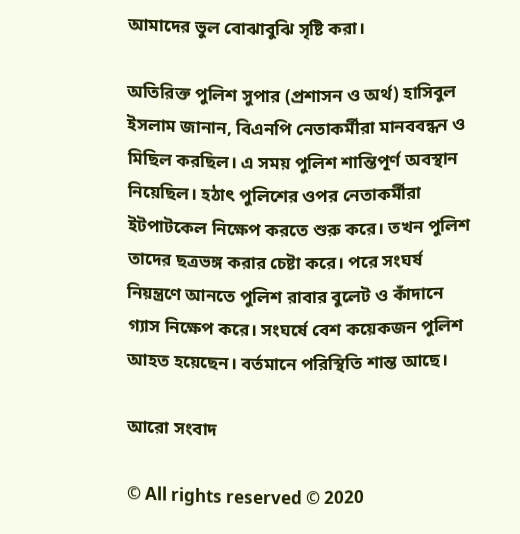আমাদের ভুল বোঝাবুঝি সৃষ্টি করা।

অতিরিক্ত পুলিশ সুপার (প্রশাসন ও অর্থ) হাসিবুল ইসলাম জানান, বিএনপি নেতাকর্মীরা মানববন্ধন ও মিছিল করছিল। এ সময় পুলিশ শান্তিপূর্ণ অবস্থান নিয়েছিল। হঠাৎ পুলিশের ওপর নেতাকর্মীরা ইটপাটকেল নিক্ষেপ করতে শুরু করে। তখন পুলিশ তাদের ছত্রভঙ্গ করার চেষ্টা করে। পরে সংঘর্ষ নিয়ন্ত্রণে আনতে পুলিশ রাবার বুলেট ও কাঁদানে গ্যাস নিক্ষেপ করে। সংঘর্ষে বেশ কয়েকজন পুলিশ আহত হয়েছেন। বর্তমানে পরিস্থিতি শান্ত আছে।

আরো সংবাদ

© All rights reserved © 2020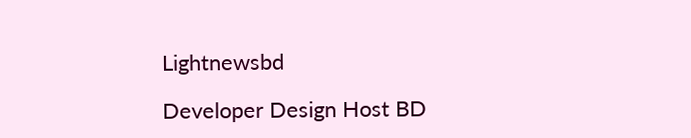Lightnewsbd

Developer Design Host BD